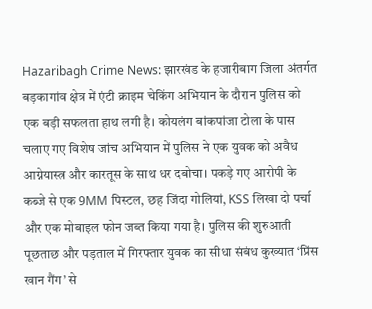Hazaribagh Crime News: झारखंड के हजारीबाग जिला अंतर्गत बड़कागांव क्षेत्र में एंटी क्राइम चेकिंग अभियान के दौरान पुलिस को एक बड़ी सफलता हाथ लगी है। कोयलंग बांकपांजा टोला के पास चलाए गए विशेष जांच अभियान में पुलिस ने एक युवक को अवैध आग्नेयास्त्र और कारतूस के साथ धर दबोचा। पकड़े गए आरोपी के कब्जे से एक 9MM पिस्टल, छह जिंदा गोलियां, KSS लिखा दो पर्चा और एक मोबाइल फोन जब्त किया गया है। पुलिस की शुरुआती पूछताछ और पड़ताल में गिरफ्तार युवक का सीधा संबंध कुख्यात ‘प्रिंस खान गैंग’ से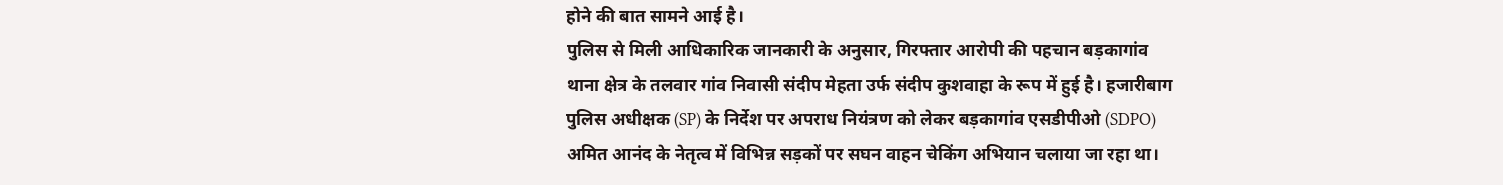होने की बात सामने आई है।
पुलिस से मिली आधिकारिक जानकारी के अनुसार, गिरफ्तार आरोपी की पहचान बड़कागांव थाना क्षेत्र के तलवार गांव निवासी संदीप मेहता उर्फ संदीप कुशवाहा के रूप में हुई है। हजारीबाग पुलिस अधीक्षक (SP) के निर्देश पर अपराध नियंत्रण को लेकर बड़कागांव एसडीपीओ (SDPO) अमित आनंद के नेतृत्व में विभिन्न सड़कों पर सघन वाहन चेकिंग अभियान चलाया जा रहा था।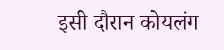इसी दौरान कोयलंग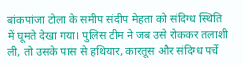बांकपांजा टोला के समीप संदीप मेहता को संदिग्ध स्थिति में घूमते देखा गया। पुलिस टीम ने जब उसे रोककर तलाशी ली, तो उसके पास से हथियार, कारतूस और संदिग्ध पर्चे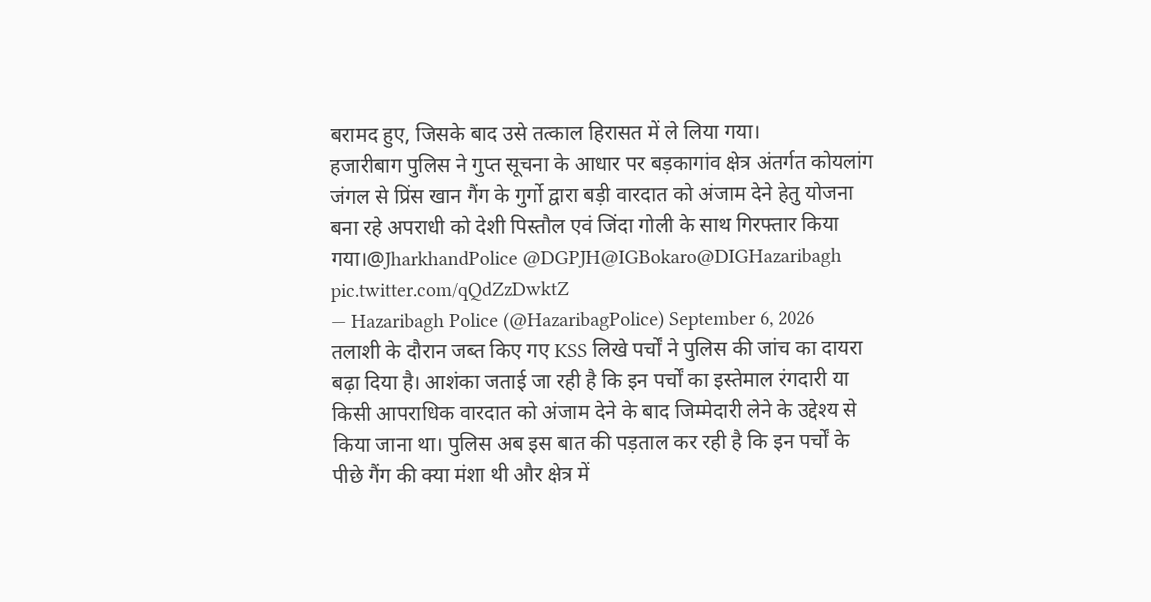बरामद हुए, जिसके बाद उसे तत्काल हिरासत में ले लिया गया।
हजारीबाग पुलिस ने गुप्त सूचना के आधार पर बड़कागांव क्षेत्र अंतर्गत कोयलांग जंगल से प्रिंस खान गैंग के गुर्गो द्वारा बड़ी वारदात को अंजाम देने हेतु योजना बना रहे अपराधी को देशी पिस्तौल एवं जिंदा गोली के साथ गिरफ्तार किया गया।@JharkhandPolice @DGPJH@IGBokaro@DIGHazaribagh pic.twitter.com/qQdZzDwktZ
— Hazaribagh Police (@HazaribagPolice) September 6, 2026
तलाशी के दौरान जब्त किए गए KSS लिखे पर्चों ने पुलिस की जांच का दायरा बढ़ा दिया है। आशंका जताई जा रही है कि इन पर्चों का इस्तेमाल रंगदारी या किसी आपराधिक वारदात को अंजाम देने के बाद जिम्मेदारी लेने के उद्देश्य से किया जाना था। पुलिस अब इस बात की पड़ताल कर रही है कि इन पर्चों के पीछे गैंग की क्या मंशा थी और क्षेत्र में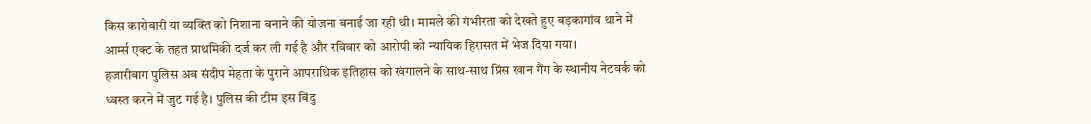किस कारोबारी या व्यक्ति को निशाना बनाने की योजना बनाई जा रही थी। मामले की गंभीरता को देखते हुए बड़कागांव थाने में आर्म्स एक्ट के तहत प्राथमिकी दर्ज कर ली गई है और रविवार को आरोपी को न्यायिक हिरासत में भेज दिया गया।
हजारीबाग पुलिस अब संदीप मेहता के पुराने आपराधिक इतिहास को खंगालने के साथ-साथ प्रिंस खान गैंग के स्थानीय नेटवर्क को ध्वस्त करने में जुट गई है। पुलिस की टीम इस बिंदु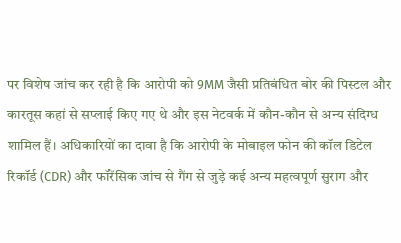पर विशेष जांच कर रही है कि आरोपी को 9MM जैसी प्रतिबंधित बोर की पिस्टल और कारतूस कहां से सप्लाई किए गए थे और इस नेटवर्क में कौन-कौन से अन्य संदिग्ध शामिल हैं। अधिकारियों का दावा है कि आरोपी के मोबाइल फोन की कॉल डिटेल रिकॉर्ड (CDR) और फॉरेंसिक जांच से गैंग से जुड़े कई अन्य महत्वपूर्ण सुराग और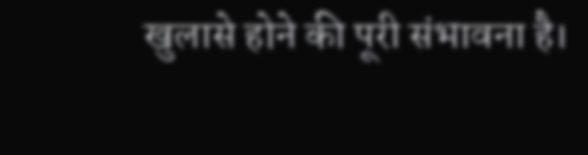खुलासे होने की पूरी संभावना है।